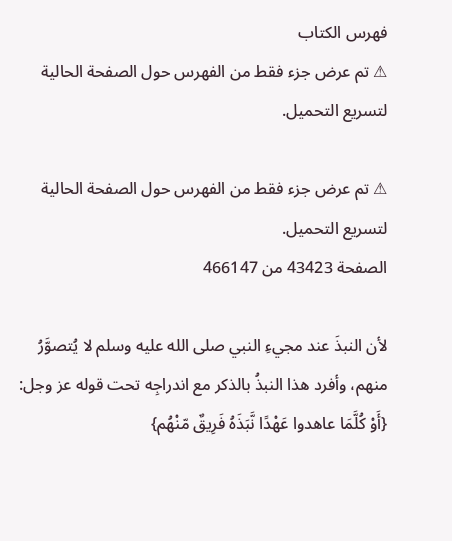فهرس الكتاب
⚠ تم عرض جزء فقط من الفهرس حول الصفحة الحالية لتسريع التحميل.

⚠ تم عرض جزء فقط من الفهرس حول الصفحة الحالية لتسريع التحميل.
الصفحة 43423 من 466147

لأن النبذَ عند مجيءِ النبي صلى الله عليه وسلم لا يُتصوَّرُ منهم، وأفرد هذا النبذُ بالذكر مع اندراجِه تحت قوله عز وجل: {أَوْ كُلَّمَا عاهدوا عَهْدًا نَّبَذَهُ فَرِيقٌ مّنْهُم}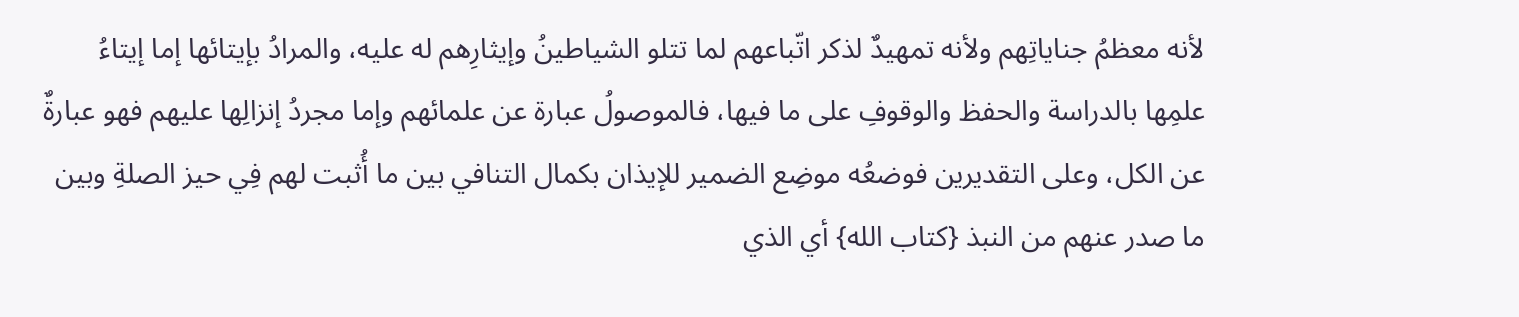لأنه معظمُ جناياتِهم ولأنه تمهيدٌ لذكر اتّباعهم لما تتلو الشياطينُ وإيثارِهم له عليه، والمرادُ بإيتائها إما إيتاءُ علمِها بالدراسة والحفظ والوقوفِ على ما فيها، فالموصولُ عبارة عن علمائهم وإما مجردُ إنزالِها عليهم فهو عبارةٌ عن الكل، وعلى التقديرين فوضعُه موضِع الضمير للإيذان بكمال التنافي بين ما أُثبت لهم فِي حيز الصلةِ وبين ما صدر عنهم من النبذ {كتاب الله} أي الذي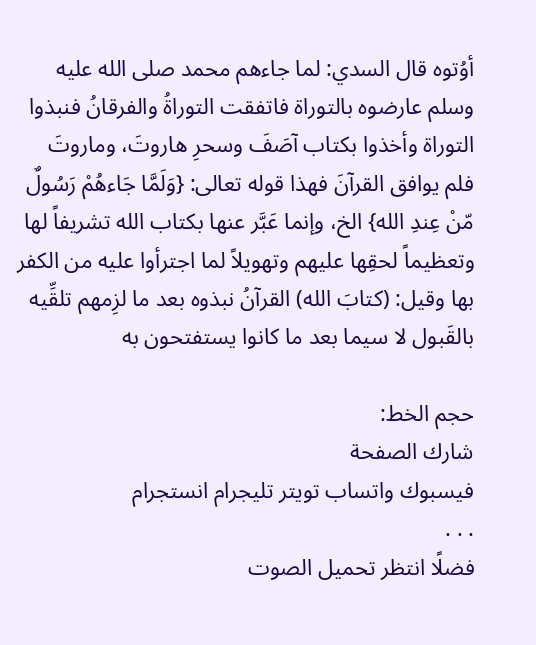أوُتوه قال السدي: لما جاءهم محمد صلى الله عليه وسلم عارضوه بالتوراة فاتفقت التوراةُ والفرقانُ فنبذوا التوراة وأخذوا بكتاب آصَفَ وسحرِ هاروتَ، وماروتَ فلم يوافق القرآنَ فهذا قوله تعالى: {وَلَمَّا جَاءهُمْ رَسُولٌ مّنْ عِندِ الله} الخ، وإنما عَبَّر عنها بكتاب الله تشريفاً لها وتعظيماً لحقِها عليهم وتهويلاً لما اجترأوا عليه من الكفر بها وقيل: (كتابَ الله) القرآنُ نبذوه بعد ما لزِمهم تلقِّيه بالقَبول لا سيما بعد ما كانوا يستفتحون به

حجم الخط:
شارك الصفحة
فيسبوك واتساب تويتر تليجرام انستجرام
. . .
فضلًا انتظر تحميل الصوت